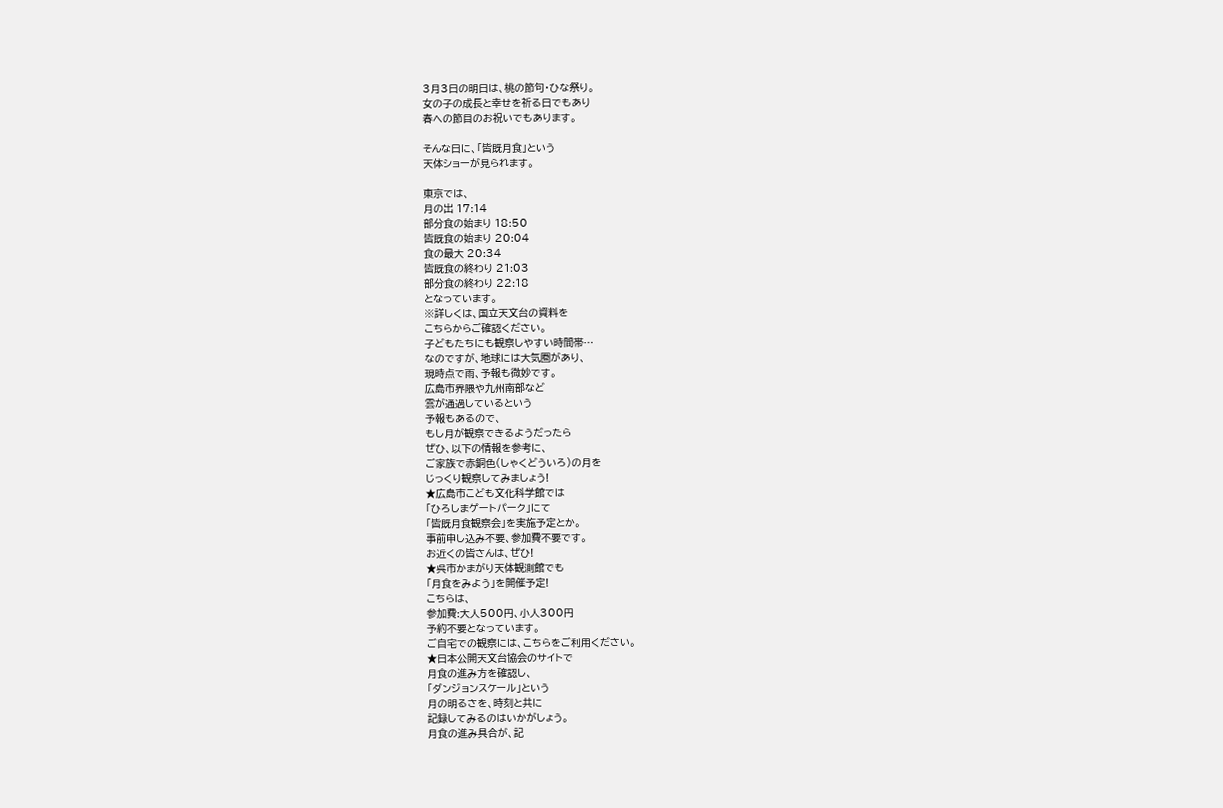3月3日の明日は、桃の節句・ひな祭り。
女の子の成長と幸せを祈る日でもあり
春への節目のお祝いでもあります。

そんな日に、「皆既月食」という
天体ショーが見られます。

東京では、
月の出 17:14
部分食の始まり 18:50
皆既食の始まり 20:04
食の最大 20:34
皆既食の終わり 21:03
部分食の終わり 22:18
となっています。
※詳しくは、国立天文台の資料を
こちらからご確認ください。
子どもたちにも観察しやすい時間帯…
なのですが、地球には大気圏があり、
現時点で雨、予報も微妙です。
広島市界隈や九州南部など
雲が通過しているという
予報もあるので、
もし月が観察できるようだったら
ぜひ、以下の情報を参考に、
ご家族で赤銅色(しゃくどういろ)の月を
じっくり観察してみましょう!
★広島市こども文化科学館では
「ひろしまゲートパーク」にて
「皆既月食観察会」を実施予定とか。
事前申し込み不要、参加費不要です。
お近くの皆さんは、ぜひ!
★呉市かまがり天体観測館でも
「月食をみよう」を開催予定!
こちらは、
参加費:大人500円、小人300円
予約不要となっています。
ご自宅での観察には、こちらをご利用ください。
★日本公開天文台協会のサイトで
月食の進み方を確認し、
「ダンジョンスケール」という
月の明るさを、時刻と共に
記録してみるのはいかがしょう。
月食の進み具合が、記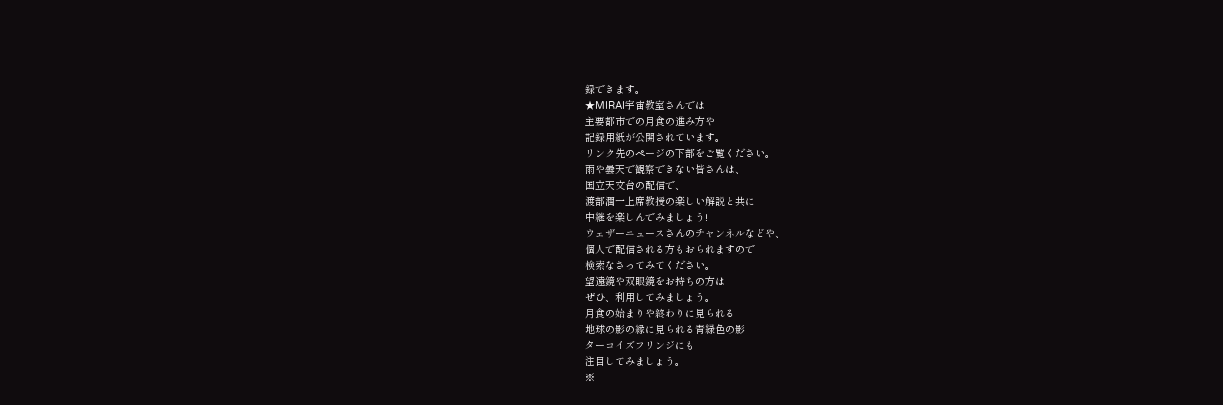録できます。
★MIRAI宇宙教室さんでは
主要都市での月食の進み方や
記録用紙が公開されています。
リンク先のページの下部をご覧ください。
雨や曇天で観察できない皆さんは、
国立天文台の配信で、
渡部潤一上席教授の楽しい解説と共に
中継を楽しんでみましょう!
ウェザーニュースさんのチャンネルなどや、
個人で配信される方もおられますので
検索なさってみてください。
望遠鏡や双眼鏡をお持ちの方は
ぜひ、利用してみましょう。
月食の始まりや終わりに見られる
地球の影の縁に見られる青緑色の影
ターコイズフリンジにも
注目してみましょう。
※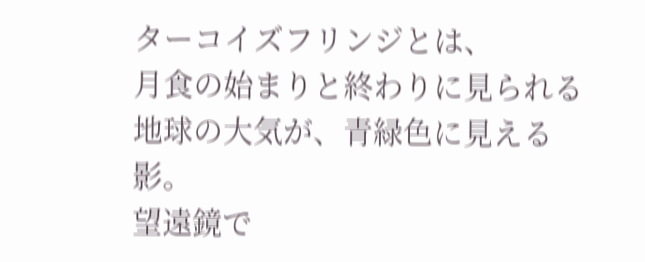ターコイズフリンジとは、
月食の始まりと終わりに見られる
地球の大気が、青緑色に見える影。
望遠鏡で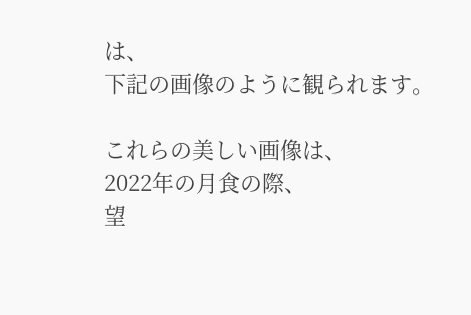は、
下記の画像のように観られます。

これらの美しい画像は、
2022年の月食の際、
望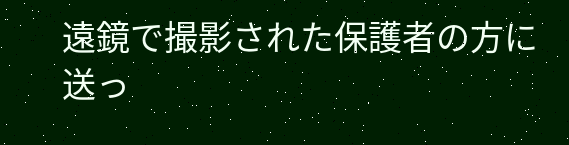遠鏡で撮影された保護者の方に
送っ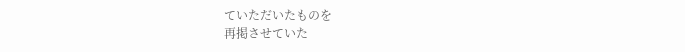ていただいたものを
再掲させていた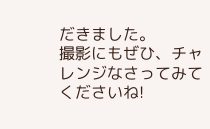だきました。
撮影にもぜひ、チャレンジなさってみてくださいね!